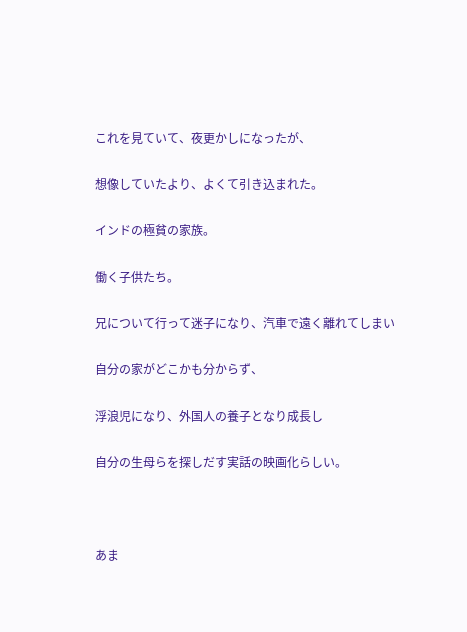これを見ていて、夜更かしになったが、

想像していたより、よくて引き込まれた。

インドの極貧の家族。

働く子供たち。

兄について行って迷子になり、汽車で遠く離れてしまい

自分の家がどこかも分からず、

浮浪児になり、外国人の養子となり成長し

自分の生母らを探しだす実話の映画化らしい。



あま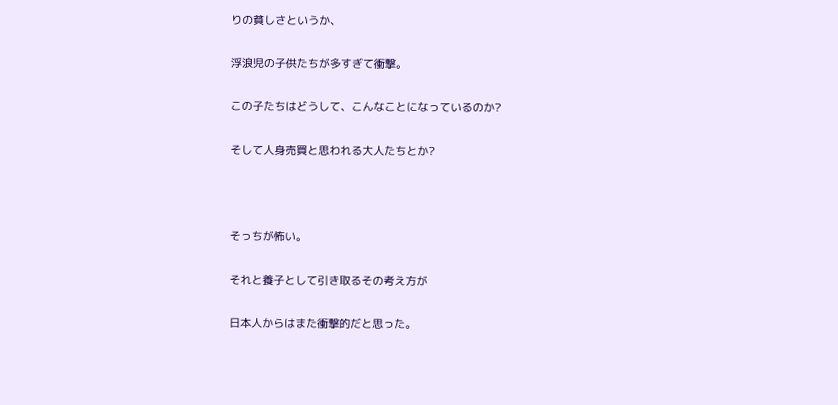りの貧しさというか、

浮浪児の子供たちが多すぎて衝撃。

この子たちはどうして、こんなことになっているのか?

そして人身売買と思われる大人たちとか?



そっちが怖い。

それと養子として引き取るその考え方が

日本人からはまた衝撃的だと思った。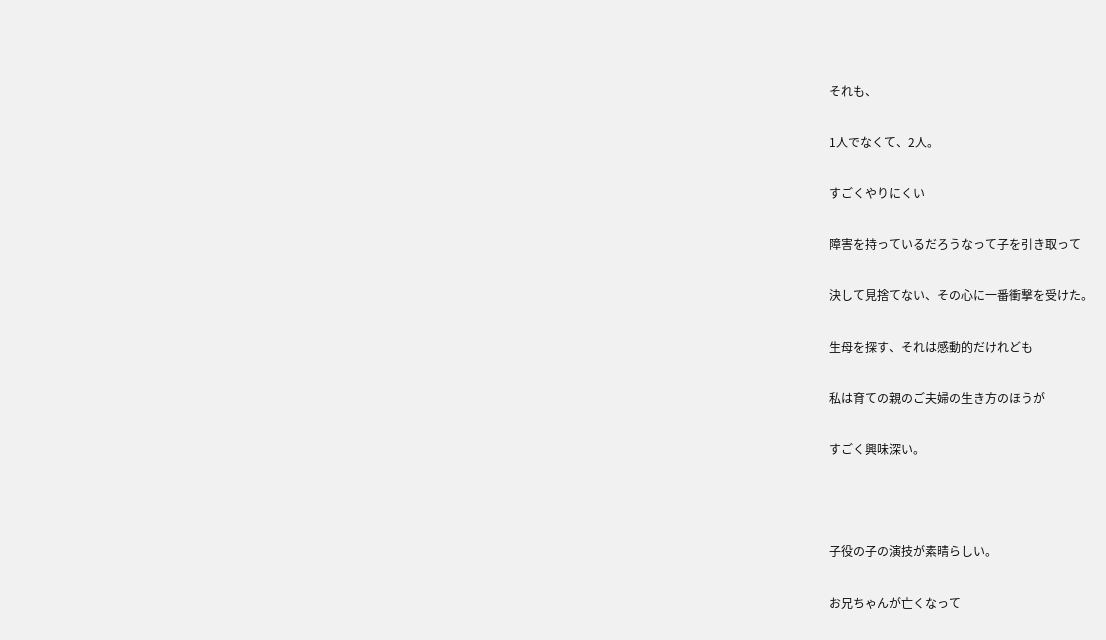それも、

1人でなくて、2人。

すごくやりにくい

障害を持っているだろうなって子を引き取って

決して見捨てない、その心に一番衝撃を受けた。

生母を探す、それは感動的だけれども

私は育ての親のご夫婦の生き方のほうが

すごく興味深い。



子役の子の演技が素晴らしい。

お兄ちゃんが亡くなって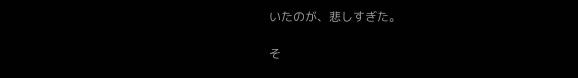いたのが、悲しすぎた。

そ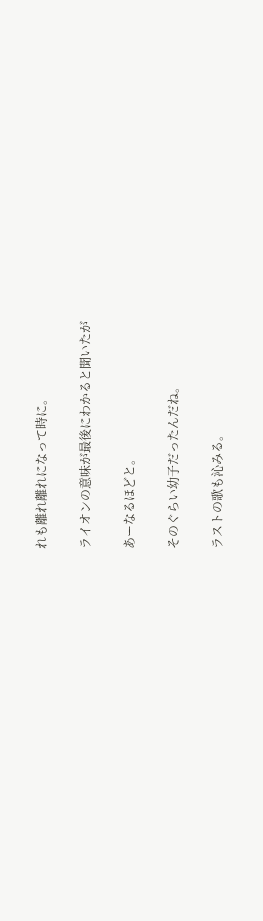れも離れ離れになって時に。

ライオンの意味が最後にわかると聞いたが

あーなるほどと。

そのぐらい幼子だったんだね。

ラストの歌も沁みる。